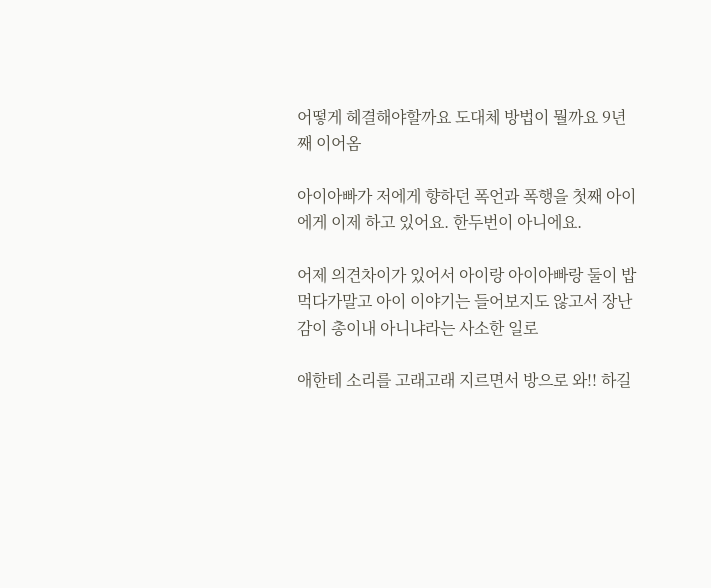어떻게 헤결해야할까요 도대체 방법이 뭘까요 9년째 이어옴

아이아빠가 저에게 향하던 폭언과 폭행을 첫째 아이에게 이제 하고 있어요. 한두번이 아니에요.

어제 의견차이가 있어서 아이랑 아이아빠랑 둘이 밥먹다가말고 아이 이야기는 들어보지도 않고서 장난감이 총이내 아니냐라는 사소한 일로

애한테 소리를 고래고래 지르면서 방으로 와!! 하길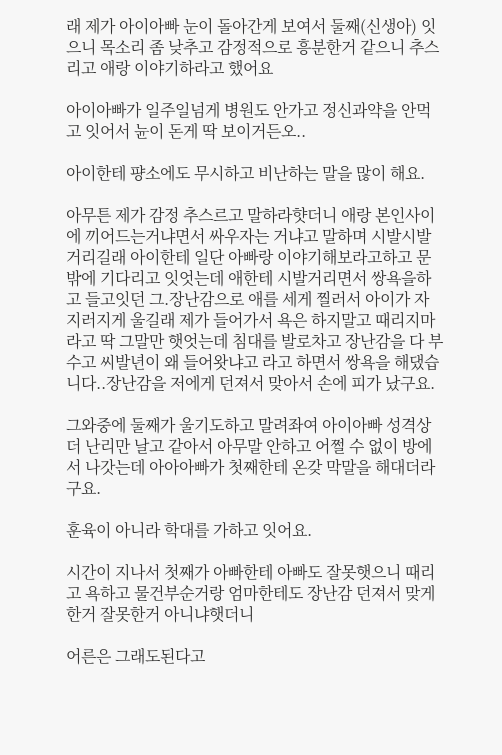래 제가 아이아빠 눈이 돌아간게 보여서 둘째(신생아) 잇으니 목소리 좀 낮추고 감정적으로 흥분한거 같으니 추스리고 애랑 이야기하라고 했어요

아이아빠가 일주일넘게 병원도 안가고 정신과약을 안먹고 잇어서 뉸이 돈게 딱 보이거든오..

아이한테 퍙소에도 무시하고 비난하는 말을 많이 해요.

아무튼 제가 감정 추스르고 말하라햣더니 애랑 본인사이에 끼어드는거냐면서 싸우자는 거냐고 말하며 시발시발 거리길래 아이한테 일단 아빠랑 이야기해보라고하고 문밖에 기다리고 잇엇는데 애한테 시발거리면서 쌍욕을하고 들고잇던 그.장난감으로 애를 세게 찔러서 아이가 자지러지게 울길래 제가 들어가서 욕은 하지말고 때리지마라고 딱 그말만 햇엇는데 침대를 발로차고 장난감을 다 부수고 씨발년이 왜 들어왓냐고 라고 하면서 쌍욕을 해댔습니다..장난감을 저에게 던져서 맞아서 손에 피가 났구요.

그와중에 둘째가 울기도하고 말려좌여 아이아빠 성격상 더 난리만 날고 같아서 아무말 안하고 어쩔 수 없이 방에서 나갓는데 아아아빠가 첫째한테 온갖 막말을 해대더라구요.

훈육이 아니라 학대를 가하고 잇어요.

시간이 지나서 첫째가 아빠한테 아빠도 잘못햇으니 때리고 욕하고 물건부순거랑 엄마한테도 장난감 던져서 맞게한거 잘못한거 아니냐햇더니

어른은 그래도된다고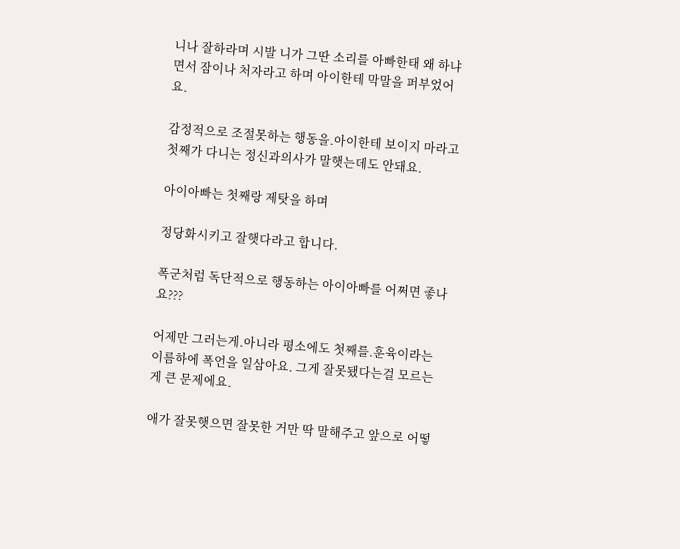니나 잘하라며 시발 니가 그딴 소리를 아빠한태 왜 하냐면서 잠이나 처자라고 하며 아이한테 막말을 퍼부었어요.

감정적으로 조절못하는 행동을.아이한테 보이지 마라고 첫째가 다니는 정신과의사가 말햇는데도 안돼요.

아이아빠는 첫째랑 제탓을 하며

정당화시키고 잘햇다라고 합니다.

폭군처럼 독단적으로 행동하는 아이아빠를 어쩌면 좋나요???

어제만 그러는게.아니라 평소에도 첫째를.훈육이라는 이름하에 폭언을 일삼아요. 그게 잘못됐다는걸 모르는게 큰 문제에요.

애가 잘못햇으면 잘못한 거만 딱 말해주고 앞으로 어떻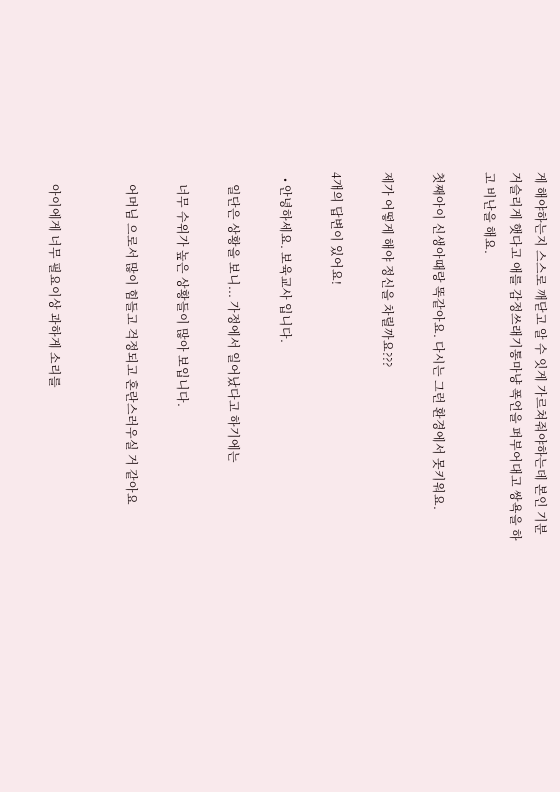게 해야하는지 스스로 깨닫고 알 수 잇게 가르쳐줘야하는데 본인 기분 거슬리게 햇다고 애를 감정쓰래기통마냥 폭언을 퍼부어대고 쌍욕을 하고 비난을 해요.

첫째아이 신생아때랑 똑같아요. 다시는 그런 환경에서 못키워요.

제가 어떻게 해야 정신을 차릴까요???

4개의 답변이 있어요!

  • 안녕하세요. 보육교사 입니다.

    일단은 상황을 보니... 가정에서 일어났다고 하기에는

    너무 수위가 높은 상황들이 많아 보입니다.

    어머님 으로서 많이 힘들고 걱정되고 혼란스러우실 거 같아요


    아이에게 너무 필요이상 과하게 소리를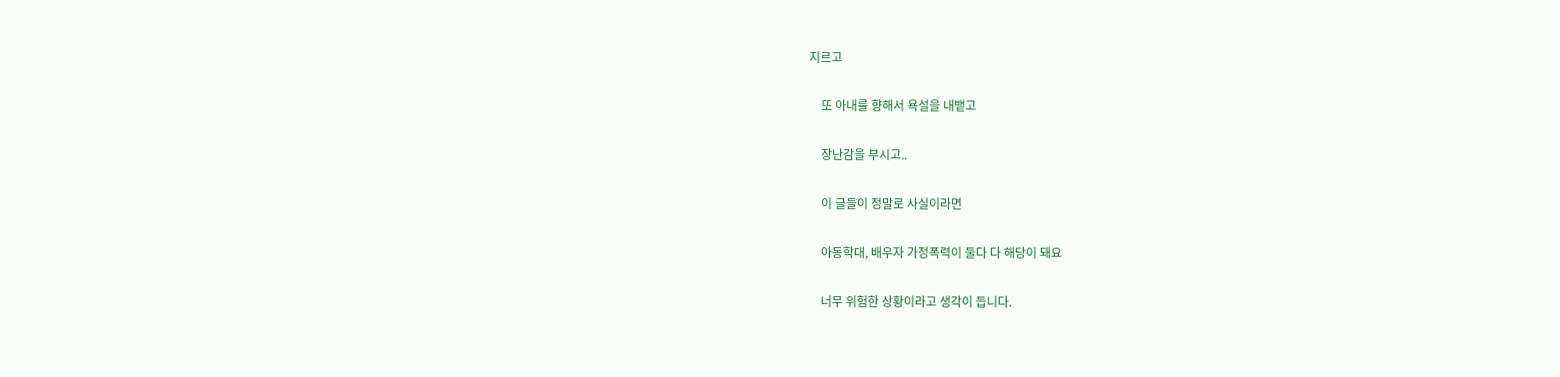지르고

    또 아내를 향해서 욕설을 내뱉고

    장난감을 부시고..

    이 글들이 정말로 사실이라면

    아동학대, 배우자 가정폭력이 둘다 다 해당이 돼요

    너무 위험한 상황이라고 생각이 듭니다.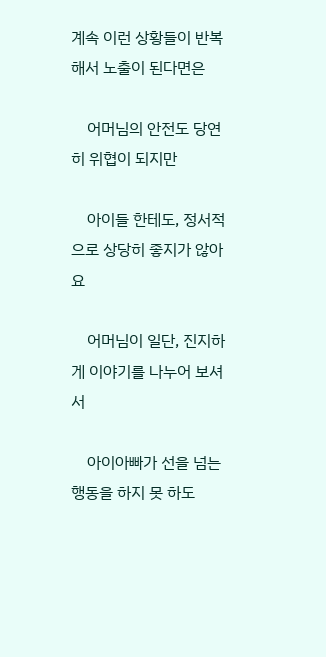계속 이런 상황들이 반복해서 노출이 된다면은

    어머님의 안전도 당연히 위협이 되지만

    아이들 한테도, 정서적으로 상당히 좋지가 않아요

    어머님이 일단, 진지하게 이야기를 나누어 보셔서

    아이아빠가 선을 넘는 행동을 하지 못 하도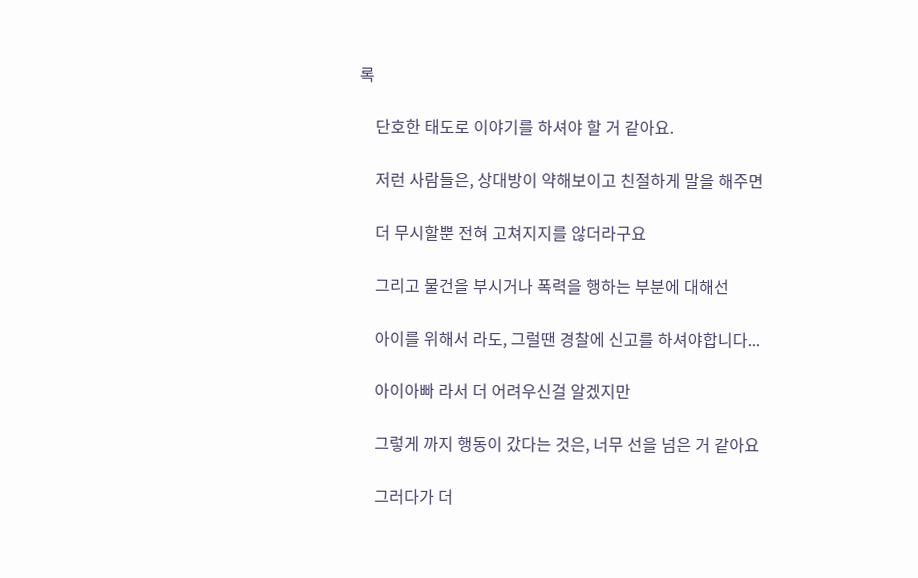록

    단호한 태도로 이야기를 하셔야 할 거 같아요.

    저런 사람들은, 상대방이 약해보이고 친절하게 말을 해주면

    더 무시할뿐 전혀 고쳐지지를 않더라구요

    그리고 물건을 부시거나 폭력을 행하는 부분에 대해선

    아이를 위해서 라도, 그럴땐 경찰에 신고를 하셔야합니다...

    아이아빠 라서 더 어려우신걸 알겠지만

    그렇게 까지 행동이 갔다는 것은, 너무 선을 넘은 거 같아요

    그러다가 더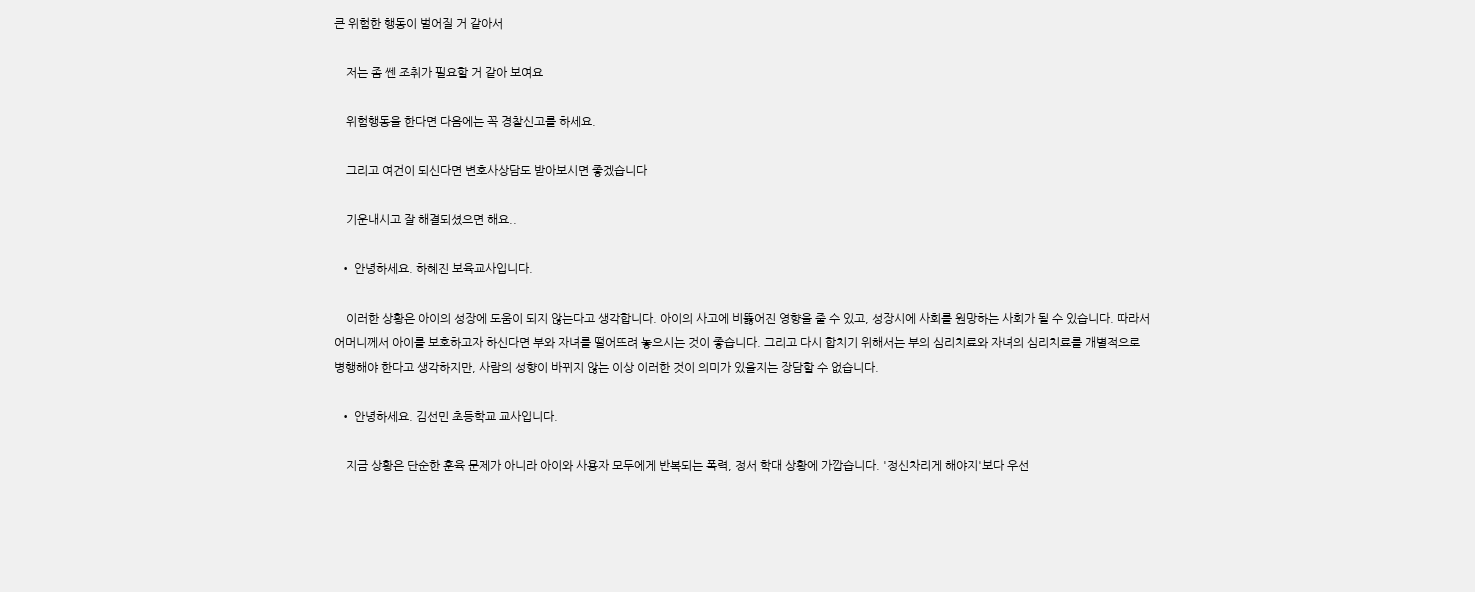큰 위험한 행동이 벌어질 거 같아서

    저는 좀 쎈 조취가 필요할 거 같아 보여요

    위험행동을 한다면 다음에는 꼭 경찰신고를 하세요.

    그리고 여건이 되신다면 변호사상담도 받아보시면 좋겠습니다

    기운내시고 잘 해결되셨으면 해요..

  • 안녕하세요. 하혜진 보육교사입니다.

    이러한 상황은 아이의 성장에 도움이 되지 않는다고 생각합니다. 아이의 사고에 비뚫어진 영향을 줄 수 있고, 성장시에 사회를 원망하는 사회가 될 수 있습니다. 따라서 어머니께서 아이를 보호하고자 하신다면 부와 자녀를 떨어뜨려 놓으시는 것이 좋습니다. 그리고 다시 합치기 위해서는 부의 심리치료와 자녀의 심리치료를 개별적으로 병행해야 한다고 생각하지만, 사람의 성향이 바뀌지 않는 이상 이러한 것이 의미가 있을지는 장담할 수 없습니다.

  • 안녕하세요. 김선민 초등학교 교사입니다.

    지금 상황은 단순한 훈육 문제가 아니라 아이와 사용자 모두에게 반복되는 폭력, 정서 학대 상황에 가깝습니다. '정신차리게 해야지'보다 우선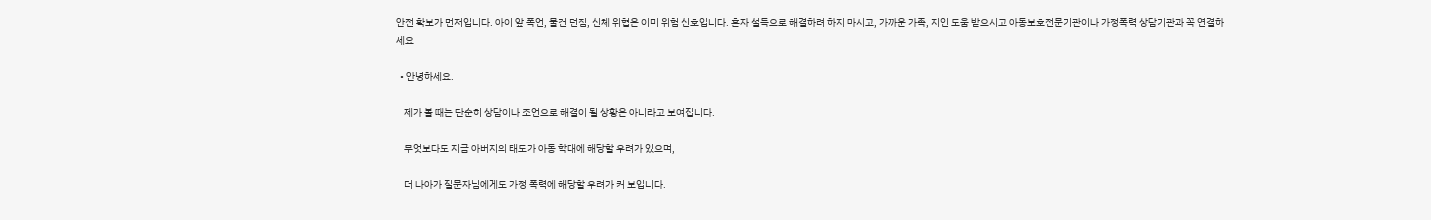안전 확보가 먼저입니다. 아이 앞 폭언, 물건 던짐, 신체 위협은 이미 위험 신호입니다. 혼자 설득으로 해결하려 하지 마시고, 가까운 가족, 지인 도움 받으시고 아동보호전문기관이나 가정폭력 상담기관과 꼭 연결하세요

  • 안녕하세요.

    제가 볼 때는 단순히 상담이나 조언으로 해결이 될 상황은 아니라고 보여집니다.

    무엇보다도 지금 아버지의 태도가 아동 학대에 해당할 우려가 있으며,

    더 나아가 질문자님에게도 가정 폭력에 해당할 우려가 커 보입니다.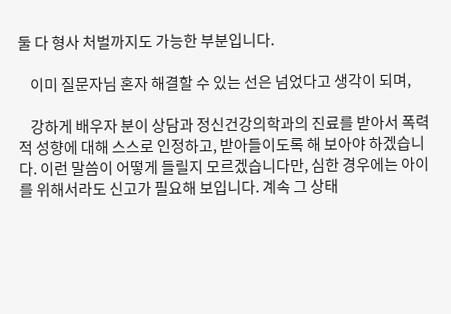둘 다 형사 처벌까지도 가능한 부분입니다.

    이미 질문자님 혼자 해결할 수 있는 선은 넘었다고 생각이 되며,

    강하게 배우자 분이 상담과 정신건강의학과의 진료를 받아서 폭력적 성향에 대해 스스로 인정하고, 받아들이도록 해 보아야 하겠습니다. 이런 말씀이 어떻게 들릴지 모르겠습니다만, 심한 경우에는 아이를 위해서라도 신고가 필요해 보입니다. 계속 그 상태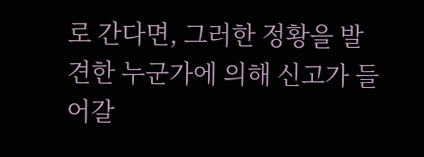로 간다면, 그러한 정황을 발견한 누군가에 의해 신고가 들어갈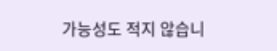가능성도 적지 않습니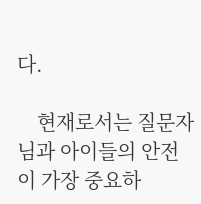다.

    현재로서는 질문자님과 아이들의 안전이 가장 중요하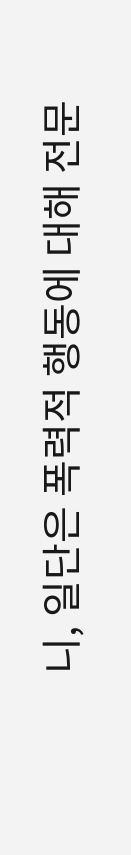니, 일단은 폭력적 행동에 대해 전문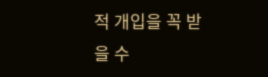적 개입을 꼭 받을 수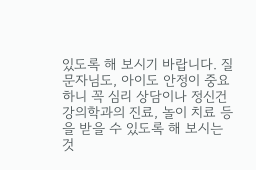있도록 해 보시기 바랍니다. 질문자님도, 아이도 안정이 중요하니 꼭 심리 상담이나 정신건강의학과의 진료, 놀이 치료 등을 받을 수 있도록 해 보시는 것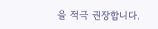을 적극 권장합니다.